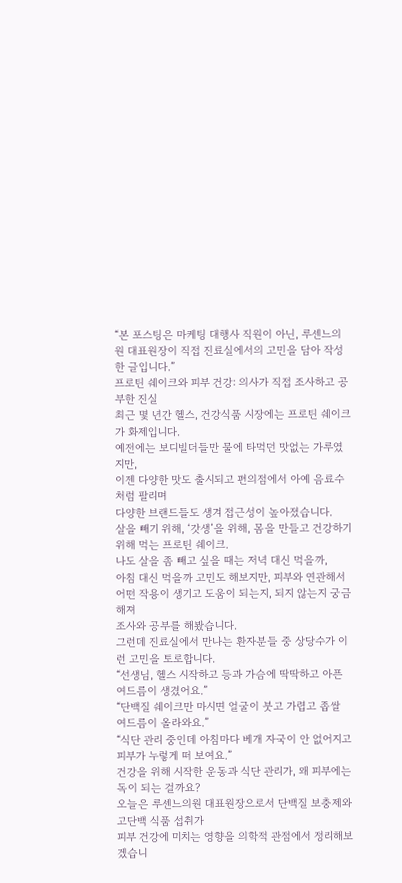“본 포스팅은 마케팅 대행사 직원이 아닌, 루센느의원 대표원장이 직접 진료실에서의 고민을 담아 작성한 글입니다.”
프로틴 쉐이크와 피부 건강: 의사가 직접 조사하고 공부한 진실
최근 몇 년간 헬스, 건강식품 시장에는 프로틴 쉐이크가 화제입니다.
예전에는 보디빌더들만 물에 타먹던 맛없는 가루였지만,
이젠 다양한 맛도 출시되고 편의점에서 아예 음료수처럼 팔리며
다양한 브랜드들도 생겨 접근성이 높아졌습니다.
살을 빼기 위해, ‘갓생’을 위해, 몸을 만들고 건강하기 위해 먹는 프로틴 쉐이크.
나도 살을 좀 빼고 싶을 때는 저녁 대신 먹을까,
아침 대신 먹을까 고민도 해보지만, 피부와 연관해서
어떤 작용이 생기고 도움이 되는지, 되지 않는지 궁금해져
조사와 공부를 해봤습니다.
그런데 진료실에서 만나는 환자분들 중 상당수가 이런 고민을 토로합니다.
“선생님, 헬스 시작하고 등과 가슴에 딱딱하고 아픈 여드름이 생겼어요.”
“단백질 쉐이크만 마시면 얼굴이 붓고 가렵고 좁쌀 여드름이 올라와요.”
“식단 관리 중인데 아침마다 베개 자국이 안 없어지고 피부가 누렇게 떠 보여요.”
건강을 위해 시작한 운동과 식단 관리가, 왜 피부에는 독이 되는 걸까요?
오늘은 루센느의원 대표원장으로서 단백질 보충제와 고단백 식품 섭취가
피부 건강에 미치는 영향을 의학적 관점에서 정리해보겠습니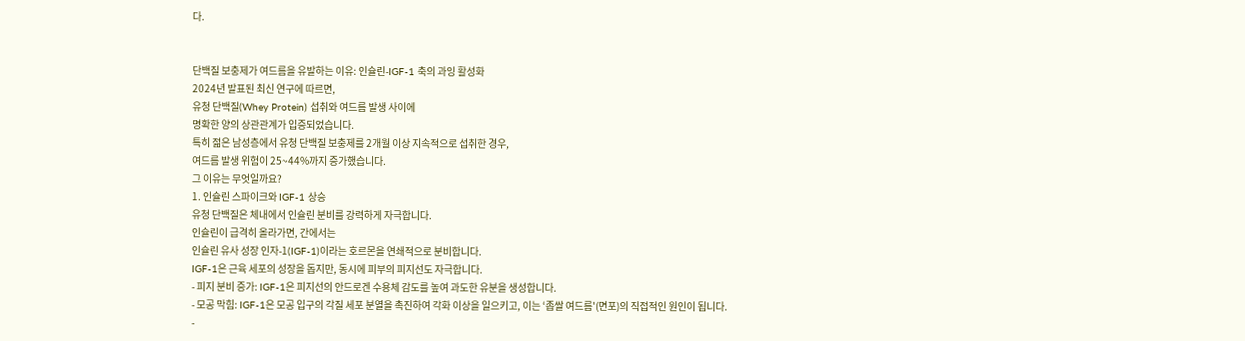다.


단백질 보충제가 여드름을 유발하는 이유: 인슐린-IGF-1 축의 과잉 활성화
2024년 발표된 최신 연구에 따르면,
유청 단백질(Whey Protein) 섭취와 여드름 발생 사이에
명확한 양의 상관관계가 입증되었습니다.
특히 젊은 남성층에서 유청 단백질 보충제를 2개월 이상 지속적으로 섭취한 경우,
여드름 발생 위험이 25~44%까지 증가했습니다.
그 이유는 무엇일까요?
1. 인슐린 스파이크와 IGF-1 상승
유청 단백질은 체내에서 인슐린 분비를 강력하게 자극합니다.
인슐린이 급격히 올라가면, 간에서는
인슐린 유사 성장 인자-1(IGF-1)이라는 호르몬을 연쇄적으로 분비합니다.
IGF-1은 근육 세포의 성장을 돕지만, 동시에 피부의 피지선도 자극합니다.
- 피지 분비 증가: IGF-1은 피지선의 안드로겐 수용체 감도를 높여 과도한 유분을 생성합니다.
- 모공 막힘: IGF-1은 모공 입구의 각질 세포 분열을 촉진하여 각화 이상을 일으키고, 이는 ‘좁쌀 여드름'(면포)의 직접적인 원인이 됩니다.
-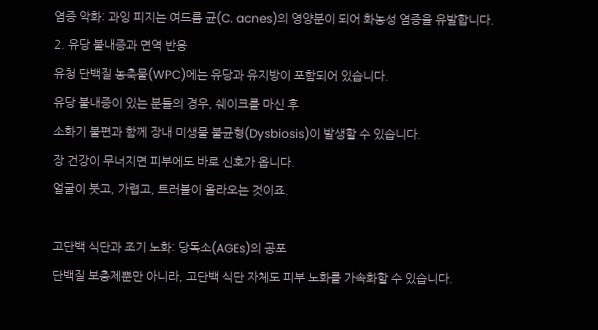염증 악화: 과잉 피지는 여드름 균(C. acnes)의 영양분이 되어 화농성 염증을 유발합니다.
2. 유당 불내증과 면역 반응
유청 단백질 농축물(WPC)에는 유당과 유지방이 포함되어 있습니다.
유당 불내증이 있는 분들의 경우, 쉐이크를 마신 후
소화기 불편과 함께 장내 미생물 불균형(Dysbiosis)이 발생할 수 있습니다.
장 건강이 무너지면 피부에도 바로 신호가 옵니다.
얼굴이 붓고, 가렵고, 트러블이 올라오는 것이죠.

고단백 식단과 조기 노화: 당독소(AGEs)의 공포
단백질 보충제뿐만 아니라, 고단백 식단 자체도 피부 노화를 가속화할 수 있습니다.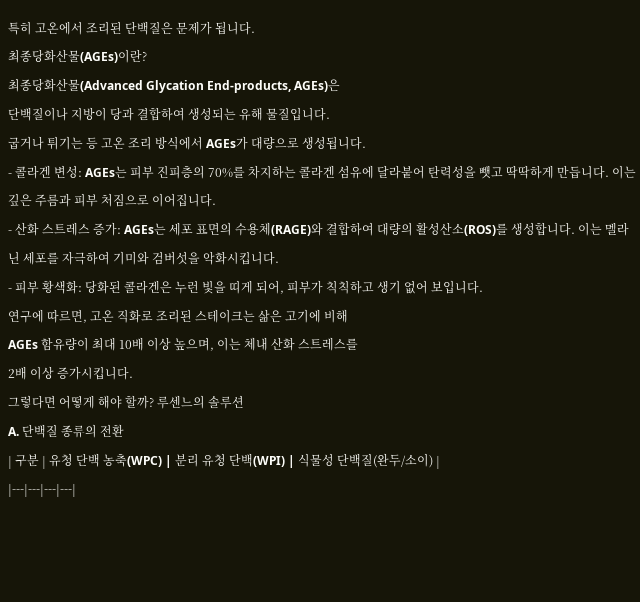특히 고온에서 조리된 단백질은 문제가 됩니다.
최종당화산물(AGEs)이란?
최종당화산물(Advanced Glycation End-products, AGEs)은
단백질이나 지방이 당과 결합하여 생성되는 유해 물질입니다.
굽거나 튀기는 등 고온 조리 방식에서 AGEs가 대량으로 생성됩니다.
- 콜라겐 변성: AGEs는 피부 진피층의 70%를 차지하는 콜라겐 섬유에 달라붙어 탄력성을 뺏고 딱딱하게 만듭니다. 이는 깊은 주름과 피부 처짐으로 이어집니다.
- 산화 스트레스 증가: AGEs는 세포 표면의 수용체(RAGE)와 결합하여 대량의 활성산소(ROS)를 생성합니다. 이는 멜라닌 세포를 자극하여 기미와 검버섯을 악화시킵니다.
- 피부 황색화: 당화된 콜라겐은 누런 빛을 띠게 되어, 피부가 칙칙하고 생기 없어 보입니다.
연구에 따르면, 고온 직화로 조리된 스테이크는 삶은 고기에 비해
AGEs 함유량이 최대 10배 이상 높으며, 이는 체내 산화 스트레스를
2배 이상 증가시킵니다.
그렇다면 어떻게 해야 할까? 루센느의 솔루션
A. 단백질 종류의 전환
| 구분 | 유청 단백 농축(WPC) | 분리 유청 단백(WPI) | 식물성 단백질(완두/소이) |
|---|---|---|---|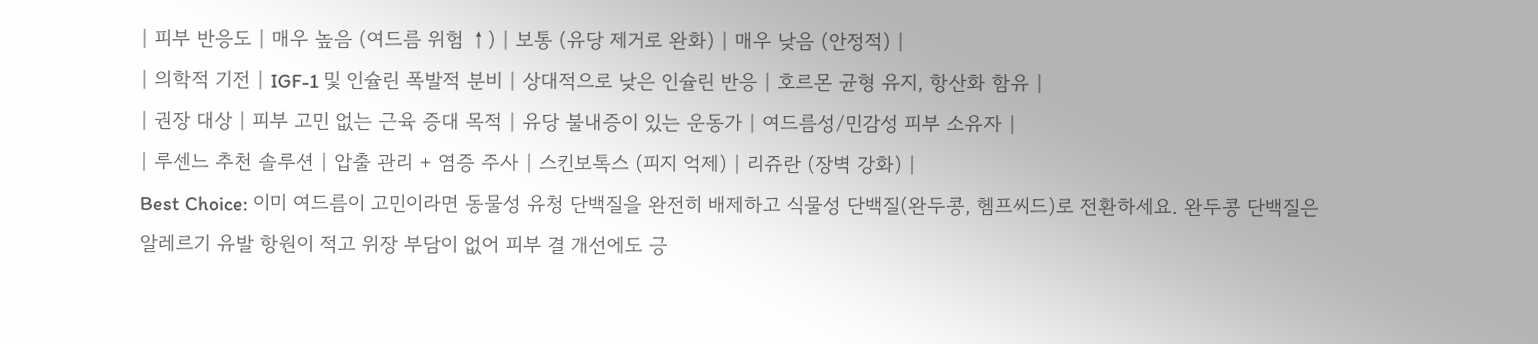| 피부 반응도 | 매우 높음 (여드름 위험 ↑) | 보통 (유당 제거로 완화) | 매우 낮음 (안정적) |
| 의학적 기전 | IGF-1 및 인슐린 폭발적 분비 | 상대적으로 낮은 인슐린 반응 | 호르몬 균형 유지, 항산화 함유 |
| 권장 대상 | 피부 고민 없는 근육 증대 목적 | 유당 불내증이 있는 운동가 | 여드름성/민감성 피부 소유자 |
| 루센느 추천 솔루션 | 압출 관리 + 염증 주사 | 스킨보톡스 (피지 억제) | 리쥬란 (장벽 강화) |
Best Choice: 이미 여드름이 고민이라면 동물성 유청 단백질을 완전히 배제하고 식물성 단백질(완두콩, 헴프씨드)로 전환하세요. 완두콩 단백질은 알레르기 유발 항원이 적고 위장 부담이 없어 피부 결 개선에도 긍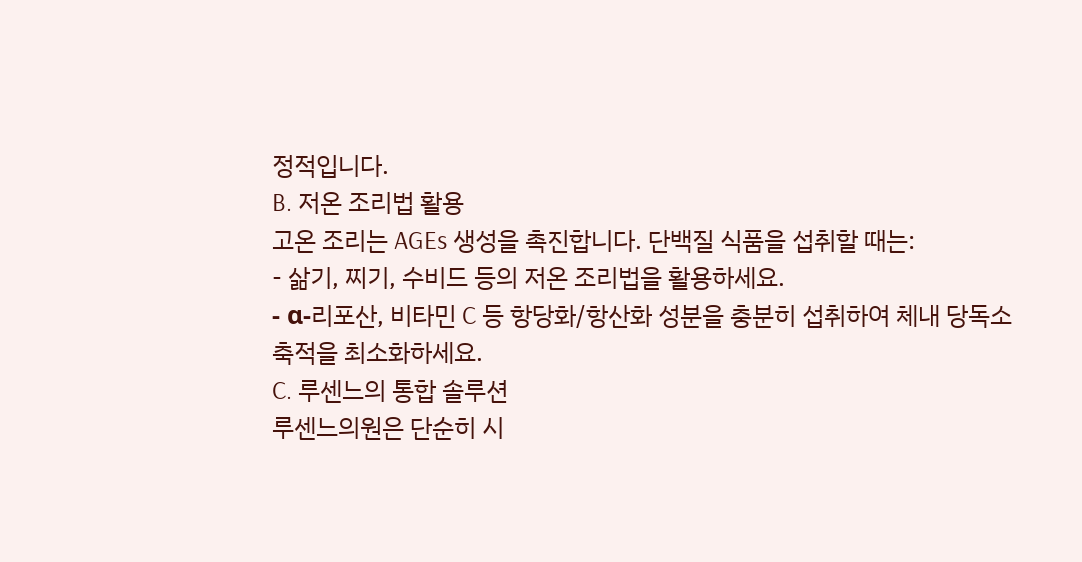정적입니다.
B. 저온 조리법 활용
고온 조리는 AGEs 생성을 촉진합니다. 단백질 식품을 섭취할 때는:
- 삶기, 찌기, 수비드 등의 저온 조리법을 활용하세요.
- α-리포산, 비타민 C 등 항당화/항산화 성분을 충분히 섭취하여 체내 당독소 축적을 최소화하세요.
C. 루센느의 통합 솔루션
루센느의원은 단순히 시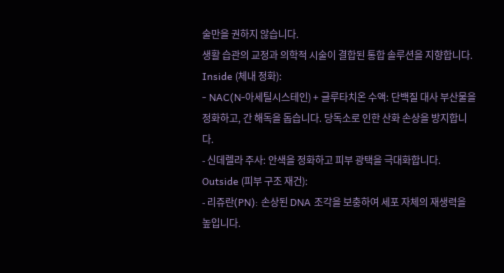술만을 권하지 않습니다.
생활 습관의 교정과 의학적 시술이 결합된 통합 솔루션을 지향합니다.
Inside (체내 정화):
- NAC(N-아세틸시스테인) + 글루타치온 수액: 단백질 대사 부산물을 정화하고, 간 해독을 돕습니다. 당독소로 인한 산화 손상을 방지합니다.
- 신데렐라 주사: 안색을 정화하고 피부 광택을 극대화합니다.
Outside (피부 구조 재건):
- 리쥬란(PN): 손상된 DNA 조각을 보충하여 세포 자체의 재생력을 높입니다.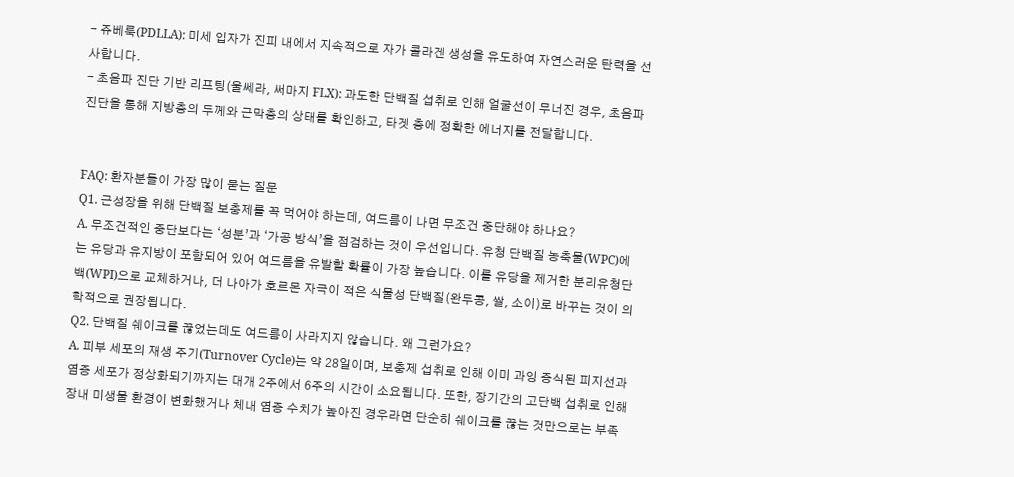- 쥬베룩(PDLLA): 미세 입자가 진피 내에서 지속적으로 자가 콜라겐 생성을 유도하여 자연스러운 탄력을 선사합니다.
- 초음파 진단 기반 리프팅(울쎄라, 써마지 FLX): 과도한 단백질 섭취로 인해 얼굴선이 무너진 경우, 초음파 진단을 통해 지방층의 두께와 근막층의 상태를 확인하고, 타겟 층에 정확한 에너지를 전달합니다.


FAQ: 환자분들이 가장 많이 묻는 질문
Q1. 근성장을 위해 단백질 보충제를 꼭 먹어야 하는데, 여드름이 나면 무조건 중단해야 하나요?
A. 무조건적인 중단보다는 ‘성분’과 ‘가공 방식’을 점검하는 것이 우선입니다. 유청 단백질 농축물(WPC)에는 유당과 유지방이 포함되어 있어 여드름을 유발할 확률이 가장 높습니다. 이를 유당을 제거한 분리유청단백(WPI)으로 교체하거나, 더 나아가 호르몬 자극이 적은 식물성 단백질(완두콩, 쌀, 소이)로 바꾸는 것이 의학적으로 권장됩니다.
Q2. 단백질 쉐이크를 끊었는데도 여드름이 사라지지 않습니다. 왜 그런가요?
A. 피부 세포의 재생 주기(Turnover Cycle)는 약 28일이며, 보충제 섭취로 인해 이미 과잉 증식된 피지선과 염증 세포가 정상화되기까지는 대개 2주에서 6주의 시간이 소요됩니다. 또한, 장기간의 고단백 섭취로 인해 장내 미생물 환경이 변화했거나 체내 염증 수치가 높아진 경우라면 단순히 쉐이크를 끊는 것만으로는 부족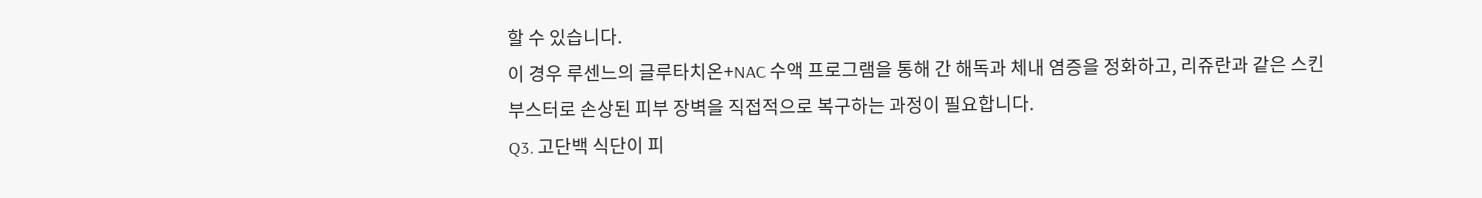할 수 있습니다.
이 경우 루센느의 글루타치온+NAC 수액 프로그램을 통해 간 해독과 체내 염증을 정화하고, 리쥬란과 같은 스킨부스터로 손상된 피부 장벽을 직접적으로 복구하는 과정이 필요합니다.
Q3. 고단백 식단이 피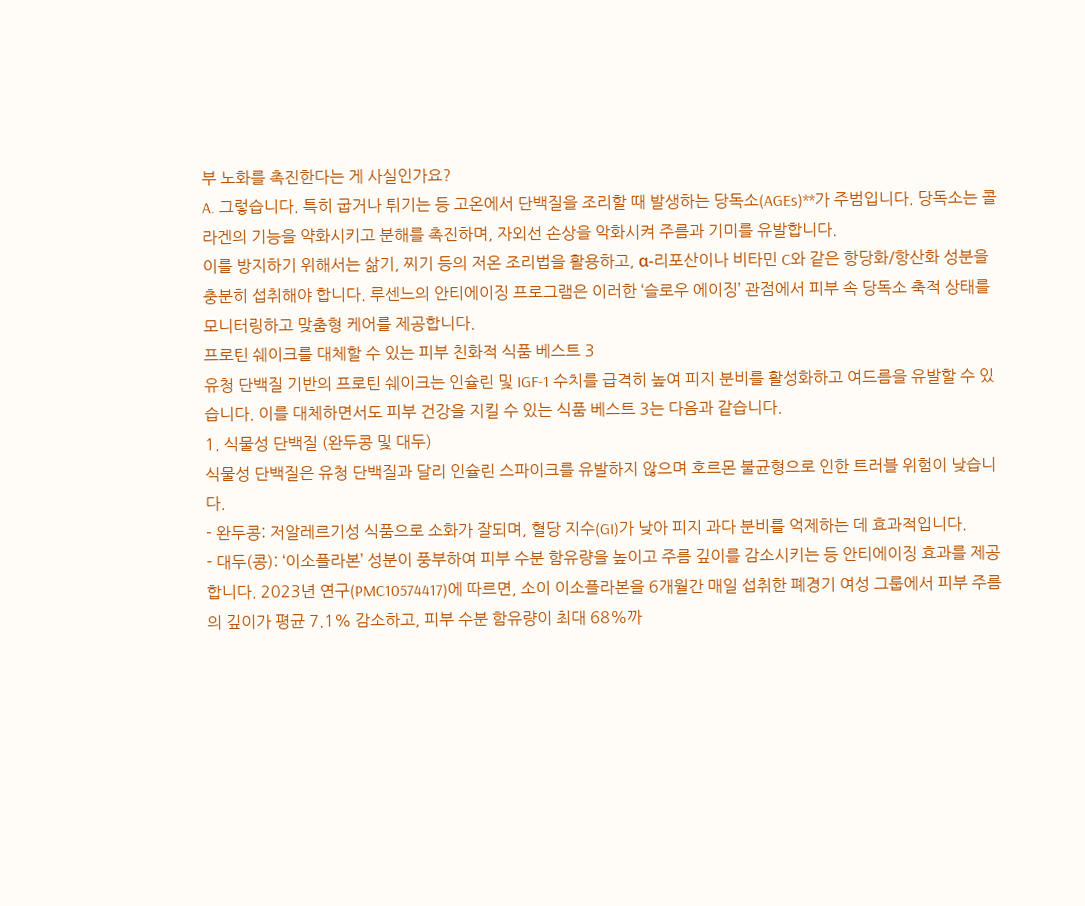부 노화를 촉진한다는 게 사실인가요?
A. 그렇습니다. 특히 굽거나 튀기는 등 고온에서 단백질을 조리할 때 발생하는 당독소(AGEs)**가 주범입니다. 당독소는 콜라겐의 기능을 약화시키고 분해를 촉진하며, 자외선 손상을 악화시켜 주름과 기미를 유발합니다.
이를 방지하기 위해서는 삶기, 찌기 등의 저온 조리법을 활용하고, α-리포산이나 비타민 C와 같은 항당화/항산화 성분을 충분히 섭취해야 합니다. 루센느의 안티에이징 프로그램은 이러한 ‘슬로우 에이징’ 관점에서 피부 속 당독소 축적 상태를 모니터링하고 맞춤형 케어를 제공합니다.
프로틴 쉐이크를 대체할 수 있는 피부 친화적 식품 베스트 3
유청 단백질 기반의 프로틴 쉐이크는 인슐린 및 IGF-1 수치를 급격히 높여 피지 분비를 활성화하고 여드름을 유발할 수 있습니다. 이를 대체하면서도 피부 건강을 지킬 수 있는 식품 베스트 3는 다음과 같습니다.
1. 식물성 단백질 (완두콩 및 대두)
식물성 단백질은 유청 단백질과 달리 인슐린 스파이크를 유발하지 않으며 호르몬 불균형으로 인한 트러블 위험이 낮습니다.
- 완두콩: 저알레르기성 식품으로 소화가 잘되며, 혈당 지수(GI)가 낮아 피지 과다 분비를 억제하는 데 효과적입니다.
- 대두(콩): ‘이소플라본’ 성분이 풍부하여 피부 수분 함유량을 높이고 주름 깊이를 감소시키는 등 안티에이징 효과를 제공합니다. 2023년 연구(PMC10574417)에 따르면, 소이 이소플라본을 6개월간 매일 섭취한 폐경기 여성 그룹에서 피부 주름의 깊이가 평균 7.1% 감소하고, 피부 수분 함유량이 최대 68%까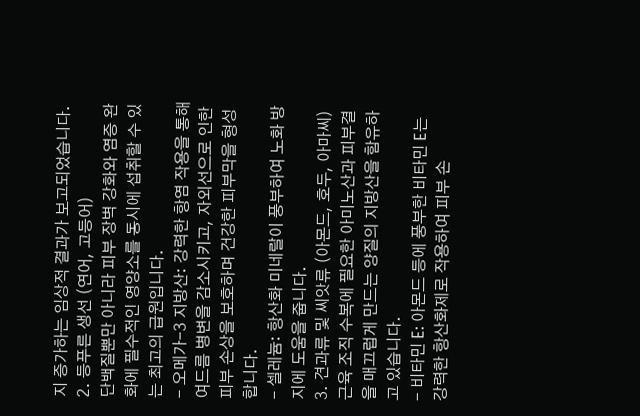지 증가하는 임상적 결과가 보고되었습니다.
2. 등푸른 생선 (연어, 고등어)
단백질뿐만 아니라 피부 장벽 강화와 염증 완화에 필수적인 영양소를 동시에 섭취할 수 있는 최고의 급원입니다.
- 오메가-3 지방산: 강력한 항염 작용을 통해 여드름 병변을 감소시키고, 자외선으로 인한 피부 손상을 보호하며 건강한 피부막을 형성합니다.
- 셀레늄: 항산화 미네랄이 풍부하여 노화 방지에 도움을 줍니다.
3. 견과류 및 씨앗류 (아몬드, 호두, 아마씨)
근육 조직 수복에 필요한 아미노산과 피부결을 매끄럽게 만드는 양질의 지방산을 함유하고 있습니다.
- 비타민 E: 아몬드 등에 풍부한 비타민 E는 강력한 항산화제로 작용하여 피부 손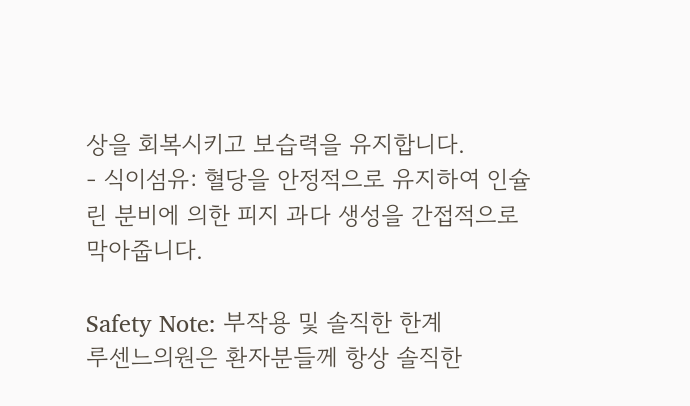상을 회복시키고 보습력을 유지합니다.
- 식이섬유: 혈당을 안정적으로 유지하여 인슐린 분비에 의한 피지 과다 생성을 간접적으로 막아줍니다.

Safety Note: 부작용 및 솔직한 한계
루센느의원은 환자분들께 항상 솔직한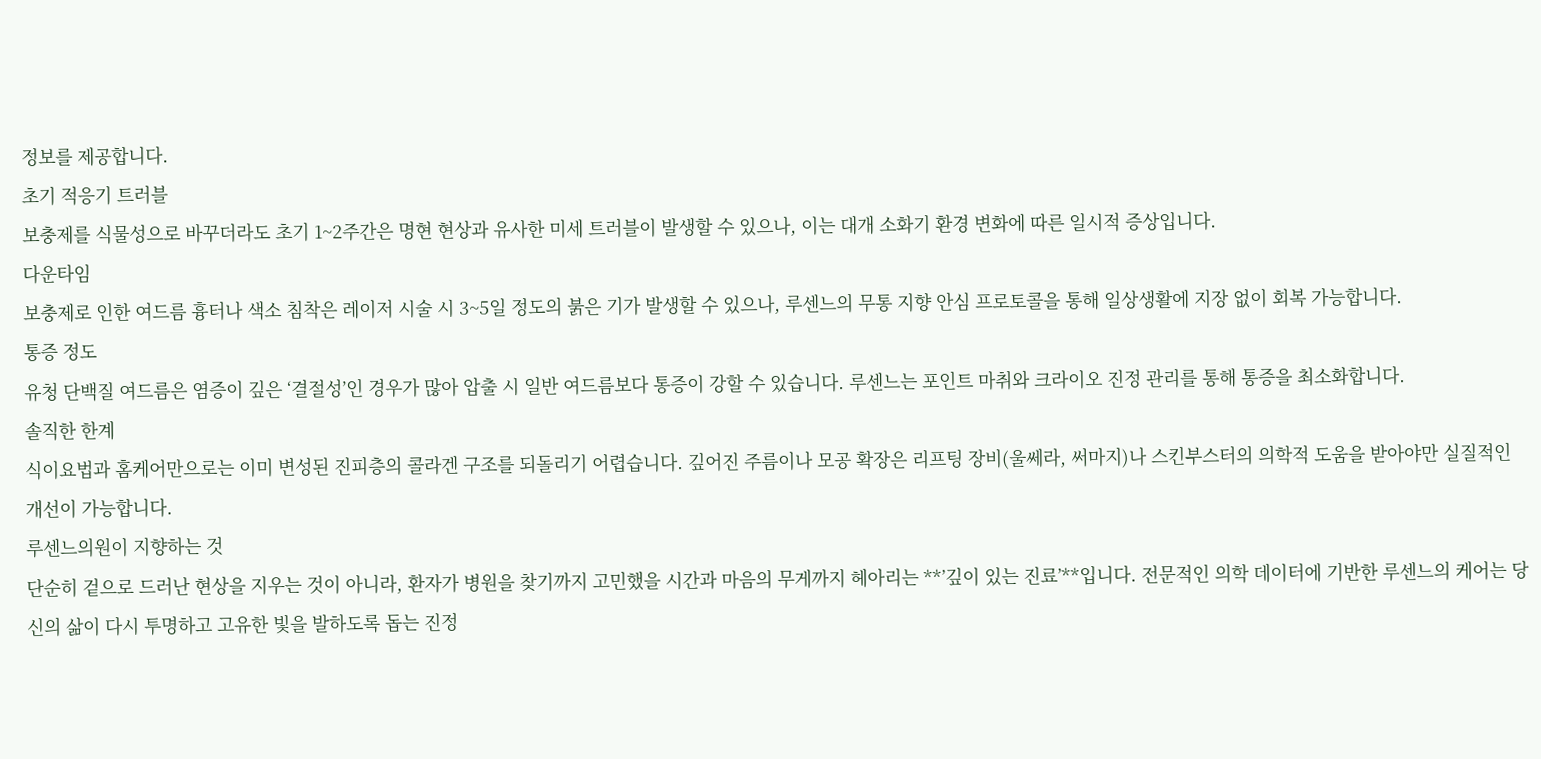정보를 제공합니다.
초기 적응기 트러블
보충제를 식물성으로 바꾸더라도 초기 1~2주간은 명현 현상과 유사한 미세 트러블이 발생할 수 있으나, 이는 대개 소화기 환경 변화에 따른 일시적 증상입니다.
다운타임
보충제로 인한 여드름 흉터나 색소 침착은 레이저 시술 시 3~5일 정도의 붉은 기가 발생할 수 있으나, 루센느의 무통 지향 안심 프로토콜을 통해 일상생활에 지장 없이 회복 가능합니다.
통증 정도
유청 단백질 여드름은 염증이 깊은 ‘결절성’인 경우가 많아 압출 시 일반 여드름보다 통증이 강할 수 있습니다. 루센느는 포인트 마취와 크라이오 진정 관리를 통해 통증을 최소화합니다.
솔직한 한계
식이요법과 홈케어만으로는 이미 변성된 진피층의 콜라겐 구조를 되돌리기 어렵습니다. 깊어진 주름이나 모공 확장은 리프팅 장비(울쎄라, 써마지)나 스킨부스터의 의학적 도움을 받아야만 실질적인 개선이 가능합니다.
루센느의원이 지향하는 것
단순히 겉으로 드러난 현상을 지우는 것이 아니라, 환자가 병원을 찾기까지 고민했을 시간과 마음의 무게까지 헤아리는 **’깊이 있는 진료’**입니다. 전문적인 의학 데이터에 기반한 루센느의 케어는 당신의 삶이 다시 투명하고 고유한 빛을 발하도록 돕는 진정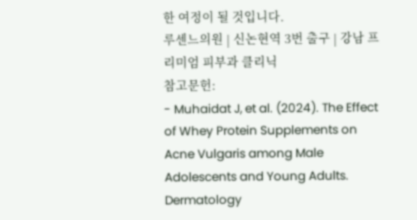한 여정이 될 것입니다.
루센느의원 | 신논현역 3번 출구 | 강남 프리미엄 피부과 클리닉
참고문헌:
- Muhaidat J, et al. (2024). The Effect of Whey Protein Supplements on Acne Vulgaris among Male Adolescents and Young Adults. Dermatology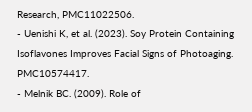Research, PMC11022506.
- Uenishi K, et al. (2023). Soy Protein Containing Isoflavones Improves Facial Signs of Photoaging. PMC10574417.
- Melnik BC. (2009). Role of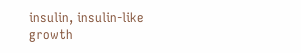insulin, insulin-like growth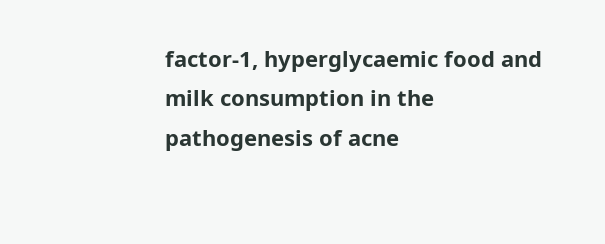factor-1, hyperglycaemic food and milk consumption in the pathogenesis of acne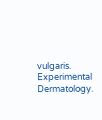vulgaris. Experimental Dermatology.